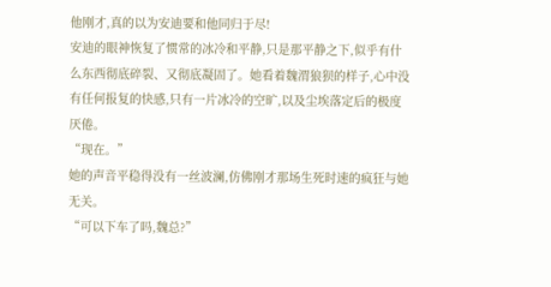他刚才,真的以为安迪要和他同归于尽!
安迪的眼神恢复了惯常的冰冷和平静,只是那平静之下,似乎有什么东西彻底碎裂、又彻底凝固了。她看着魏渭狼狈的样子,心中没有任何报复的快感,只有一片冰冷的空旷,以及尘埃落定后的极度厌倦。
“现在。”
她的声音平稳得没有一丝波澜,仿佛刚才那场生死时速的疯狂与她无关。
“可以下车了吗,魏总?”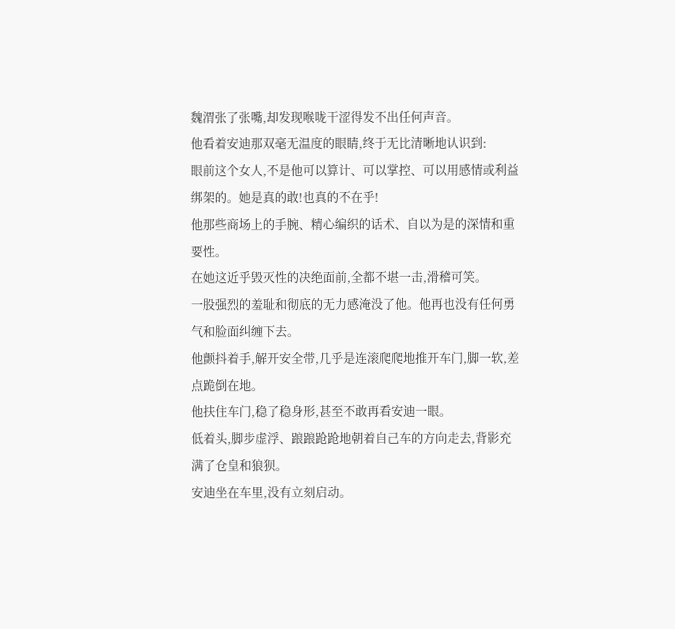魏渭张了张嘴,却发现喉咙干涩得发不出任何声音。
他看着安迪那双毫无温度的眼睛,终于无比清晰地认识到:
眼前这个女人,不是他可以算计、可以掌控、可以用感情或利益绑架的。她是真的敢!也真的不在乎!
他那些商场上的手腕、精心编织的话术、自以为是的深情和重要性。
在她这近乎毁灭性的决绝面前,全都不堪一击,滑稽可笑。
一股强烈的羞耻和彻底的无力感淹没了他。他再也没有任何勇气和脸面纠缠下去。
他颤抖着手,解开安全带,几乎是连滚爬爬地推开车门,脚一软,差点跪倒在地。
他扶住车门,稳了稳身形,甚至不敢再看安迪一眼。
低着头,脚步虚浮、踉踉跄跄地朝着自己车的方向走去,背影充满了仓皇和狼狈。
安迪坐在车里,没有立刻启动。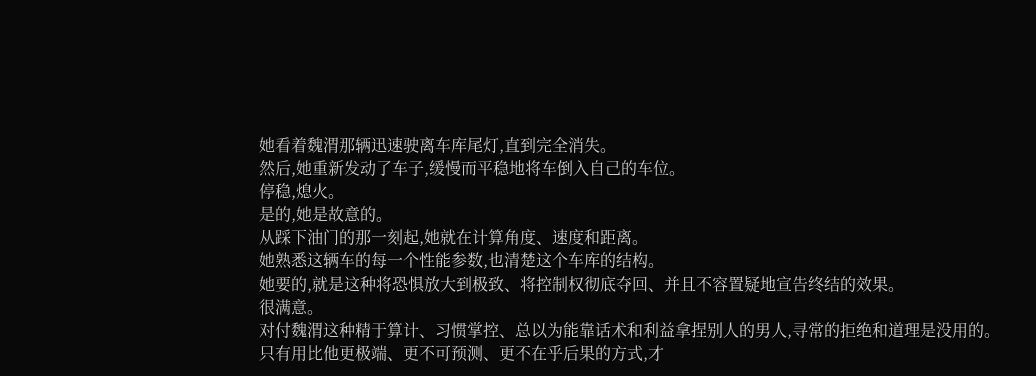她看着魏渭那辆迅速驶离车库尾灯,直到完全消失。
然后,她重新发动了车子,缓慢而平稳地将车倒入自己的车位。
停稳,熄火。
是的,她是故意的。
从踩下油门的那一刻起,她就在计算角度、速度和距离。
她熟悉这辆车的每一个性能参数,也清楚这个车库的结构。
她要的,就是这种将恐惧放大到极致、将控制权彻底夺回、并且不容置疑地宣告终结的效果。
很满意。
对付魏渭这种精于算计、习惯掌控、总以为能靠话术和利益拿捏别人的男人,寻常的拒绝和道理是没用的。
只有用比他更极端、更不可预测、更不在乎后果的方式,才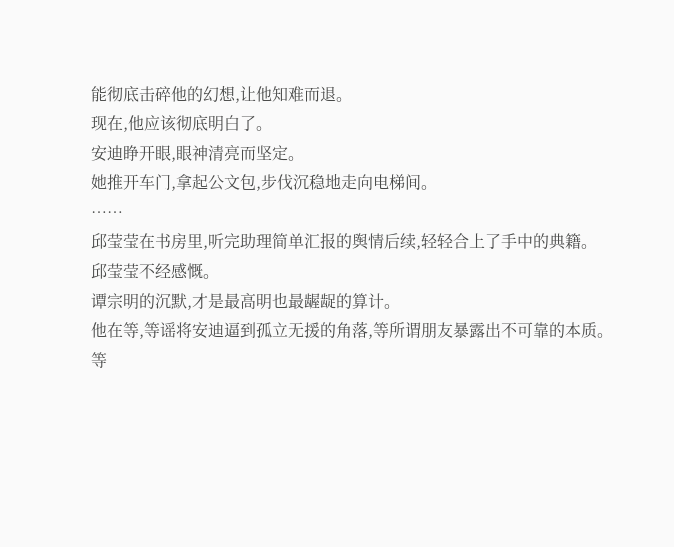能彻底击碎他的幻想,让他知难而退。
现在,他应该彻底明白了。
安迪睁开眼,眼神清亮而坚定。
她推开车门,拿起公文包,步伐沉稳地走向电梯间。
……
邱莹莹在书房里,听完助理简单汇报的舆情后续,轻轻合上了手中的典籍。
邱莹莹不经感慨。
谭宗明的沉默,才是最高明也最龌龊的算计。
他在等,等谣将安迪逼到孤立无援的角落,等所谓朋友暴露出不可靠的本质。
等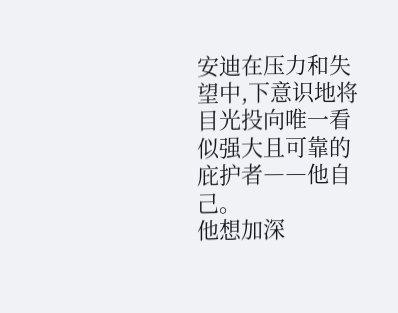安迪在压力和失望中,下意识地将目光投向唯一看似强大且可靠的庇护者――他自己。
他想加深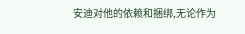安迪对他的依赖和捆绑,无论作为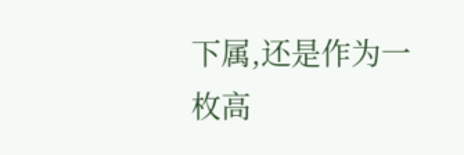下属,还是作为一枚高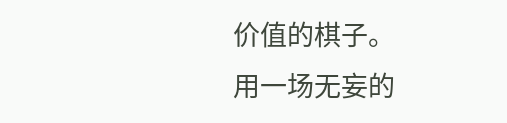价值的棋子。
用一场无妄的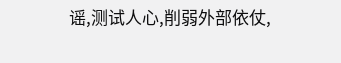谣,测试人心,削弱外部依仗,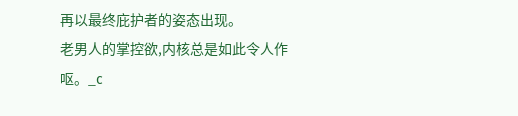再以最终庇护者的姿态出现。
老男人的掌控欲,内核总是如此令人作呕。_c